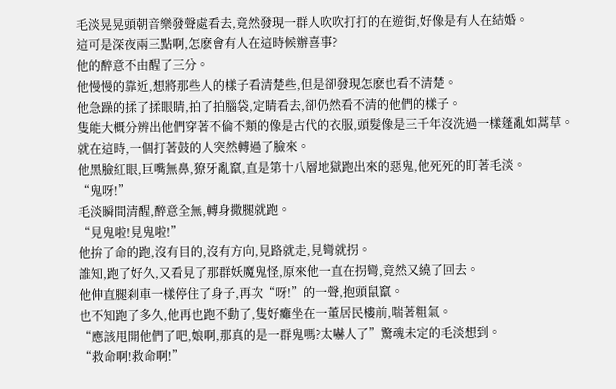毛淡晃晃頭朝音樂發聲處看去,竟然發現一群人吹吹打打的在遊街,好像是有人在結婚。
這可是深夜兩三點啊,怎麽會有人在這時候辦喜事?
他的醉意不由醒了三分。
他慢慢的靠近,想將那些人的樣子看清楚些,但是卻發現怎麽也看不清楚。
他急躁的揉了揉眼睛,拍了拍腦袋,定睛看去,卻仍然看不清的他們的樣子。
隻能大概分辨出他們穿著不倫不類的像是古代的衣服,頭髮像是三千年沒洗過一樣蓬亂如蒿草。
就在這時,一個打著鼓的人突然轉過了臉來。
他黑臉紅眼,巨嘴無鼻,獠牙亂竄,直是第十八層地獄跑出來的惡鬼,他死死的盯著毛淡。
“鬼呀!”
毛淡瞬間清醒,醉意全無,轉身撒腿就跑。
“見鬼啦!見鬼啦!”
他拚了命的跑,沒有目的,沒有方向,見路就走,見彎就拐。
誰知,跑了好久,又看見了那群妖魔鬼怪,原來他一直在拐彎,竟然又繞了回去。
他伸直腿刹車一樣停住了身子,再次“呀!”的一聲,抱頭鼠竄。
也不知跑了多久,他再也跑不動了,隻好癱坐在一董居民樓前,喘著粗氣。
“應該甩開他們了吧,娘啊,那真的是一群鬼嗎?太嚇人了”驚魂未定的毛淡想到。
“救命啊!救命啊!”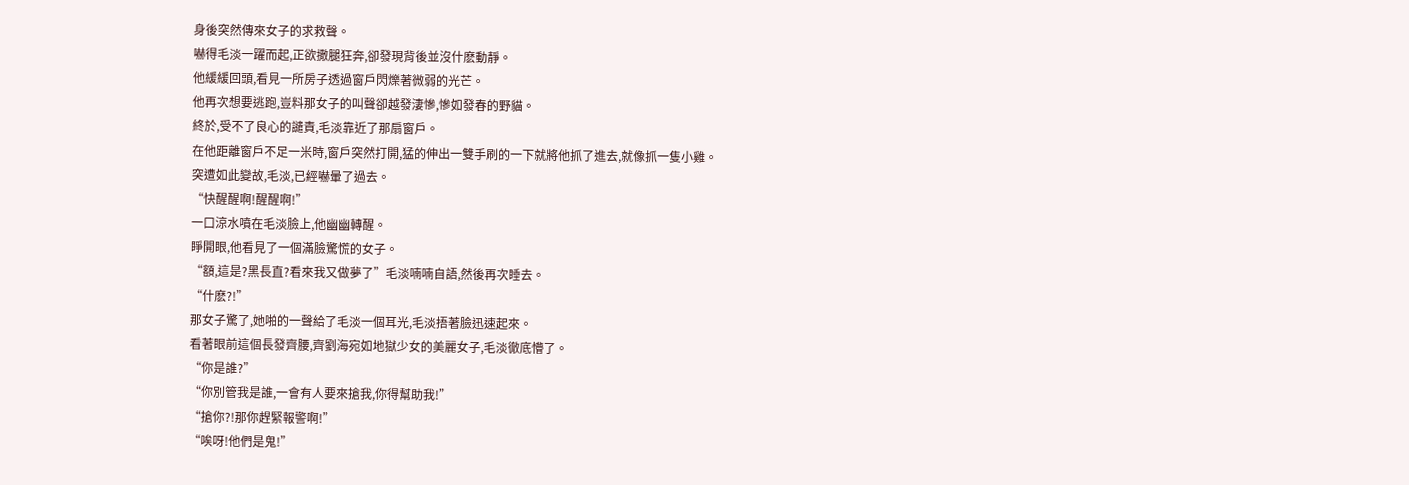身後突然傳來女子的求救聲。
嚇得毛淡一躍而起,正欲撒腿狂奔,卻發現背後並沒什麽動靜。
他緩緩回頭,看見一所房子透過窗戶閃爍著微弱的光芒。
他再次想要逃跑,豈料那女子的叫聲卻越發淒慘,慘如發春的野貓。
終於,受不了良心的譴責,毛淡靠近了那扇窗戶。
在他距離窗戶不足一米時,窗戶突然打開,猛的伸出一雙手刷的一下就將他抓了進去,就像抓一隻小雞。
突遭如此變故,毛淡,已經嚇暈了過去。
“快醒醒啊!醒醒啊!”
一口涼水噴在毛淡臉上,他幽幽轉醒。
睜開眼,他看見了一個滿臉驚慌的女子。
“額,這是?黑長直?看來我又做夢了”毛淡喃喃自語,然後再次睡去。
“什麽?!”
那女子驚了,她啪的一聲給了毛淡一個耳光,毛淡捂著臉迅速起來。
看著眼前這個長發齊腰,齊劉海宛如地獄少女的美麗女子,毛淡徹底懵了。
“你是誰?”
“你別管我是誰,一會有人要來搶我,你得幫助我!”
“搶你?!那你趕緊報警啊!”
“唉呀!他們是鬼!”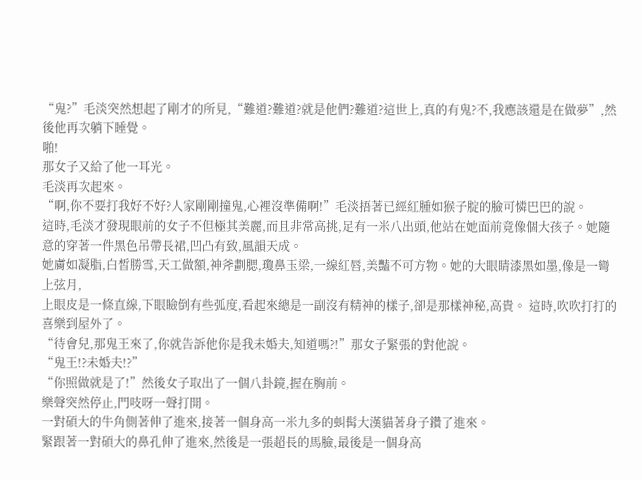“鬼?”毛淡突然想起了剛才的所見,“難道?難道?就是他們?難道?這世上,真的有鬼?不,我應該還是在做夢”,然後他再次躺下睡覺。
啪!
那女子又給了他一耳光。
毛淡再次起來。
“啊,你不要打我好不好?人家剛剛撞鬼,心裡沒準備啊!”毛淡捂著已經紅腫如猴子腚的臉可憐巴巴的說。
這時,毛淡才發現眼前的女子不但極其美麗,而且非常高挑,足有一米八出頭,他站在她面前竟像個大孩子。她隨意的穿著一件黑色吊帶長裙,凹凸有致,風韻天成。
她膚如凝脂,白皙勝雪,天工做額,神斧劃腮,瓊鼻玉梁,一線紅唇,美豔不可方物。她的大眼睛漆黑如墨,像是一彎上弦月,
上眼皮是一條直線,下眼瞼倒有些弧度,看起來總是一副沒有精神的樣子,卻是那樣神秘,高貴。 這時,吹吹打打的喜樂到屋外了。
“待會兒,那鬼王來了,你就告訴他你是我未婚夫,知道嗎?!”那女子緊張的對他說。
“鬼王!?未婚夫!?”
“你照做就是了!”然後女子取出了一個八卦鏡,握在胸前。
樂聲突然停止,門吱呀一聲打開。
一對碩大的牛角側著伸了進來,接著一個身高一米九多的虯髯大漢貓著身子鑽了進來。
緊跟著一對碩大的鼻孔伸了進來,然後是一張超長的馬臉,最後是一個身高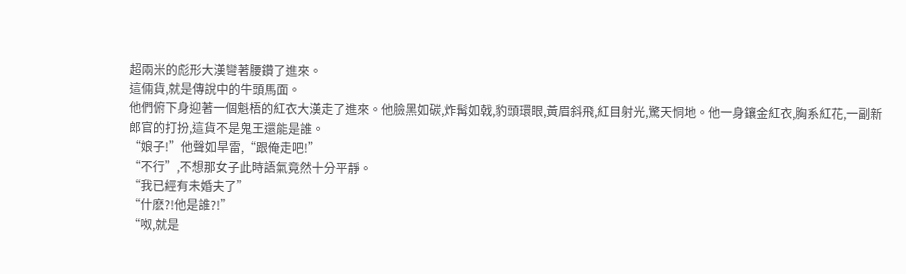超兩米的彪形大漢彎著腰鑽了進來。
這倆貨,就是傳說中的牛頭馬面。
他們俯下身迎著一個魁梧的紅衣大漢走了進來。他臉黑如碳,炸髯如戟,豹頭環眼,黃眉斜飛,紅目射光,驚天恫地。他一身鑲金紅衣,胸系紅花,一副新郎官的打扮,這貨不是鬼王還能是誰。
“娘子!”他聲如旱雷,“跟俺走吧!”
“不行”,不想那女子此時語氣竟然十分平靜。
“我已經有未婚夫了”
“什麽?!他是誰?!”
“呶,就是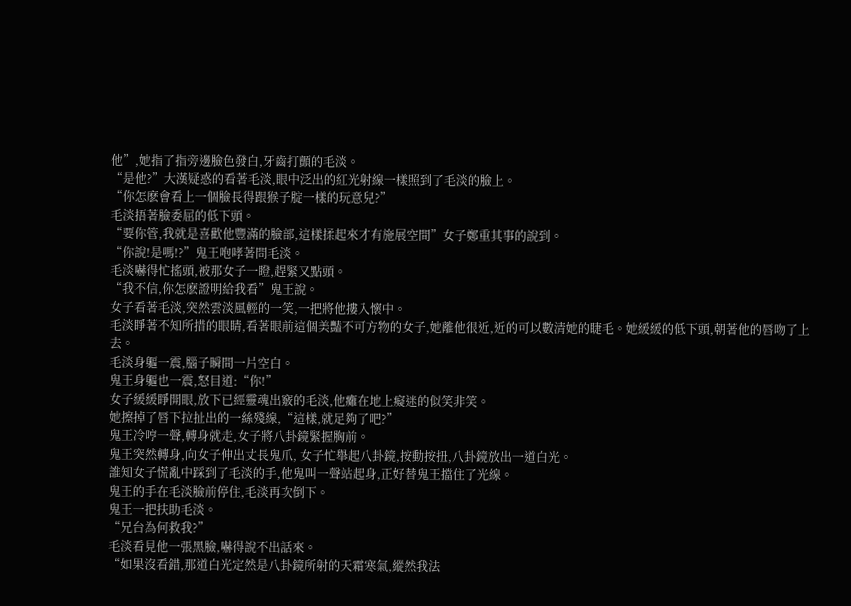他”,她指了指旁邊臉色發白,牙齒打顫的毛淡。
“是他?”大漢疑惑的看著毛淡,眼中泛出的紅光射線一樣照到了毛淡的臉上。
“你怎麽會看上一個臉長得跟猴子腚一樣的玩意兒?”
毛淡捂著臉委屈的低下頭。
“要你管,我就是喜歡他豐滿的臉部,這樣揉起來才有施展空間”女子鄭重其事的說到。
“你說!是嗎!?”鬼王咆哮著問毛淡。
毛淡嚇得忙搖頭,被那女子一瞪,趕緊又點頭。
“我不信,你怎麽證明給我看”鬼王說。
女子看著毛淡,突然雲淡風輕的一笑,一把將他摟入懷中。
毛淡睜著不知所措的眼睛,看著眼前這個美豔不可方物的女子,她離他很近,近的可以數清她的睫毛。她緩緩的低下頭,朝著他的唇吻了上去。
毛淡身軀一震,腦子瞬間一片空白。
鬼王身軀也一震,怒目道:“你!”
女子緩緩睜開眼,放下已經靈魂出竅的毛淡,他癱在地上癡迷的似笑非笑。
她擦掉了唇下拉扯出的一絲殘線,“這樣,就足夠了吧?”
鬼王冷哼一聲,轉身就走,女子將八卦鏡緊握胸前。
鬼王突然轉身,向女子伸出丈長鬼爪, 女子忙舉起八卦鏡,按動按扭,八卦鏡放出一道白光。
誰知女子慌亂中踩到了毛淡的手,他鬼叫一聲站起身,正好替鬼王擋住了光線。
鬼王的手在毛淡臉前停住,毛淡再次倒下。
鬼王一把扶助毛淡。
“兄台為何救我?”
毛淡看見他一張黑臉,嚇得說不出話來。
“如果沒看錯,那道白光定然是八卦鏡所射的天霜寒氣,縱然我法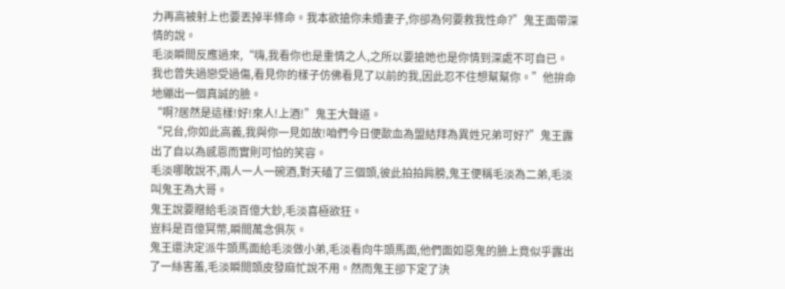力再高被射上也要丟掉半條命。我本欲搶你未婚妻子,你卻為何要救我性命?”鬼王面帶深情的說。
毛淡瞬間反應過來,“嗨,我看你也是重情之人,之所以要搶她也是你情到深處不可自已。我也曾失過戀受過傷,看見你的樣子仿佛看見了以前的我,因此忍不住想幫幫你。”他拚命地繃出一個真誠的臉。
“啊?居然是這樣!好!來人!上酒!”鬼王大聲道。
“兄台,你如此高義,我與你一見如故!咱們今日便歃血為盟結拜為異姓兄弟可好?”鬼王露出了自以為感恩而實則可怕的笑容。
毛淡哪敢說不,兩人一人一碗酒,對天磕了三個頭,彼此拍拍肩膀,鬼王便稱毛淡為二弟,毛淡叫鬼王為大哥。
鬼王說要贈給毛淡百億大鈔,毛淡喜極欲狂。
豈料是百億冥幣,瞬間萬念俱灰。
鬼王還決定派牛頭馬面給毛淡做小弟,毛淡看向牛頭馬面,他們面如惡鬼的臉上竟似乎露出了一絲害羞,毛淡瞬間頭皮發麻忙說不用。然而鬼王卻下定了決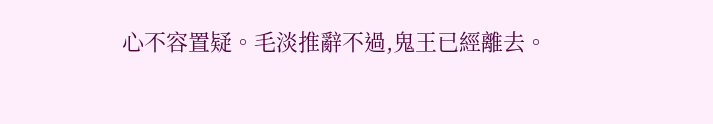心不容置疑。毛淡推辭不過,鬼王已經離去。